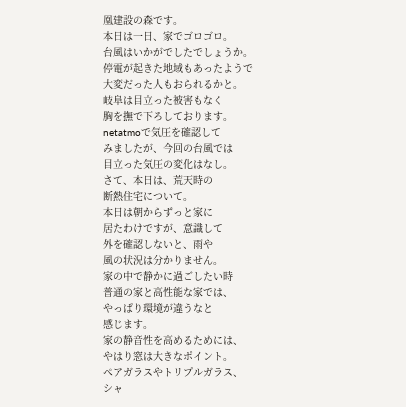凰建設の森です。
本日は一日、家でゴロゴロ。
台風はいかがでしたでしょうか。
停電が起きた地域もあったようで
大変だった人もおられるかと。
岐阜は目立った被害もなく
胸を撫で下ろしております。
netatmoで気圧を確認して
みましたが、今回の台風では
目立った気圧の変化はなし。
さて、本日は、荒天時の
断熱住宅について。
本日は朝からずっと家に
居たわけですが、意識して
外を確認しないと、雨や
風の状況は分かりません。
家の中で静かに過ごしたい時
普通の家と高性能な家では、
やっぱり環境が違うなと
感じます。
家の静音性を高めるためには、
やはり窓は大きなポイント。
ペアガラスやトリプルガラス、
シャ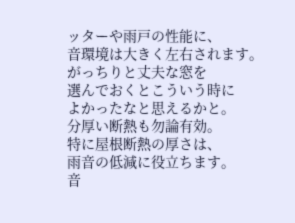ッターや雨戸の性能に、
音環境は大きく左右されます。
がっちりと丈夫な窓を
選んでおくとこういう時に
よかったなと思えるかと。
分厚い断熱も勿論有効。
特に屋根断熱の厚さは、
雨音の低減に役立ちます。
音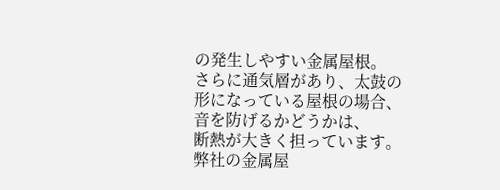の発生しやすい金属屋根。
さらに通気層があり、太鼓の
形になっている屋根の場合、
音を防げるかどうかは、
断熱が大きく担っています。
弊社の金属屋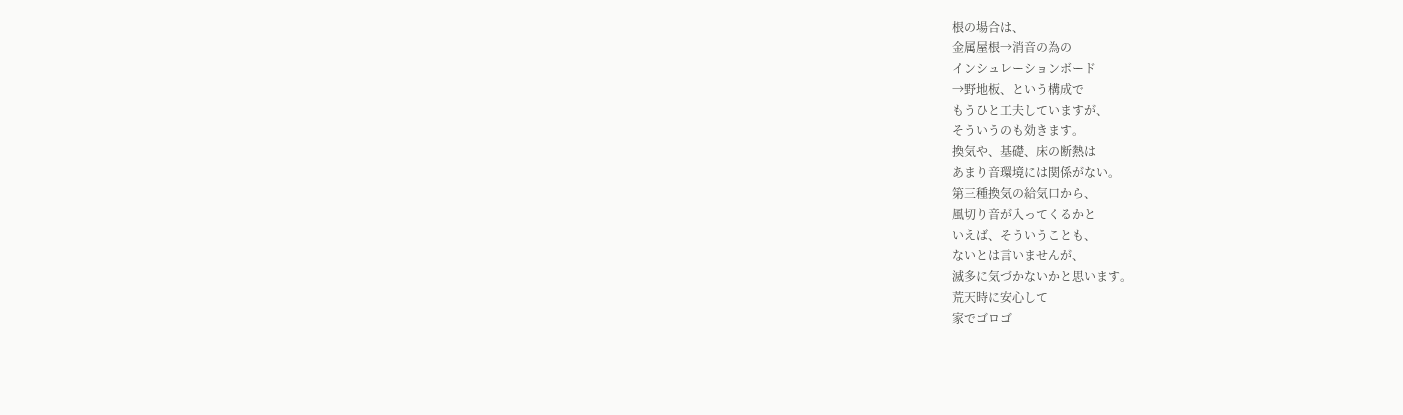根の場合は、
金属屋根→消音の為の
インシュレーションボード
→野地板、という構成で
もうひと工夫していますが、
そういうのも効きます。
換気や、基礎、床の断熱は
あまり音環境には関係がない。
第三種換気の給気口から、
風切り音が入ってくるかと
いえば、そういうことも、
ないとは言いませんが、
滅多に気づかないかと思います。
荒天時に安心して
家でゴロゴ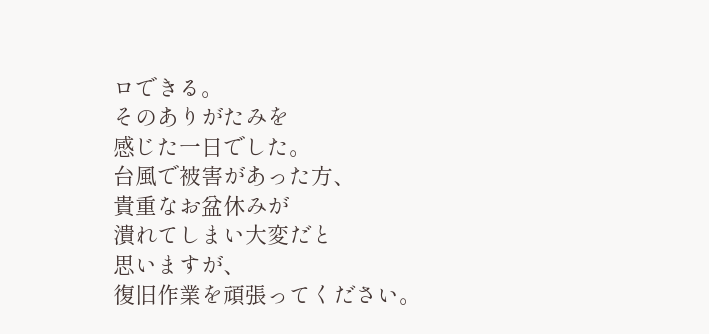ロできる。
そのありがたみを
感じた一日でした。
台風で被害があった方、
貴重なお盆休みが
潰れてしまい大変だと
思いますが、
復旧作業を頑張ってください。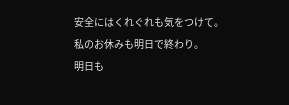安全にはくれぐれも気をつけて。
私のお休みも明日で終わり。
明日も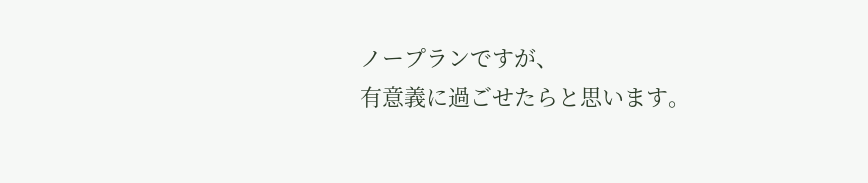ノープランですが、
有意義に過ごせたらと思います。